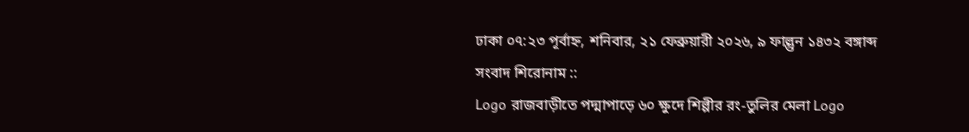ঢাকা ০৭:২৩ পূর্বাহ্ন, শনিবার, ২১ ফেব্রুয়ারী ২০২৬, ৯ ফাল্গুন ১৪৩২ বঙ্গাব্দ
সংবাদ শিরোনাম ::
Logo রাজবাড়ীতে পদ্মাপাড়ে ৬০ ক্ষুদে শিল্পীর রং-তুলির মেলা Logo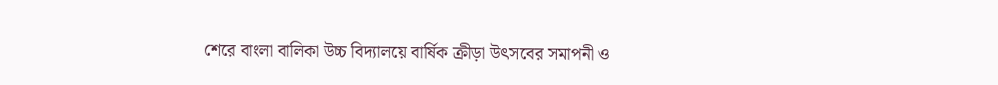শেরে বাংলা বালিকা উচ্চ বিদ্যালয়ে বার্ষিক ক্রীড়া উৎসবের সমাপনী ও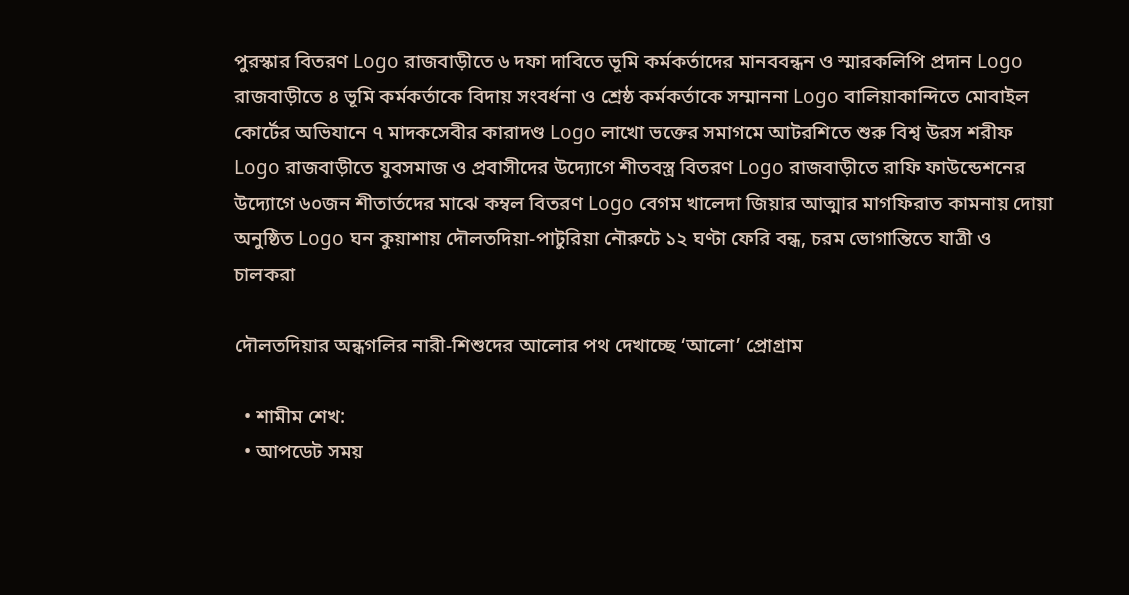পুরস্কার বিতরণ Logo রাজবাড়ীতে ৬ দফা দাবিতে ভূমি কর্মকর্তাদের মানববন্ধন ও স্মারকলিপি প্রদান Logo রাজবাড়ীতে ৪ ভূমি কর্মকর্তাকে বিদায় সংবর্ধনা ও শ্রেষ্ঠ কর্মকর্তাকে সম্মাননা Logo বালিয়াকান্দিতে মোবাইল কোর্টের অভিযানে ৭ মাদকসেবীর কারাদণ্ড Logo লাখো ভক্তের সমাগমে আটরশিতে শুরু বিশ্ব উরস শরীফ Logo রাজবাড়ীতে যুবসমাজ ও প্রবাসীদের উদ্যোগে শীতবস্ত্র বিতরণ Logo রাজবাড়ীতে রাফি ফাউন্ডেশনের উদ্যোগে ৬০জন শীতার্তদের মাঝে কম্বল বিতরণ Logo বেগম খালেদা জিয়ার আত্মার মাগফিরাত কামনায় দোয়া অনুষ্ঠিত Logo ঘন কুয়াশায় দৌলতদিয়া-পাটুরিয়া নৌরুটে ১২ ঘণ্টা ফেরি বন্ধ, চরম ভোগান্তিতে যাত্রী ও চালকরা

দৌলতদিয়ার অন্ধগলির নারী-শিশুদের আলোর পথ দেখাচ্ছে ‘আলো’ প্রোগ্রাম

  • শামীম শেখ:
  • আপডেট সময়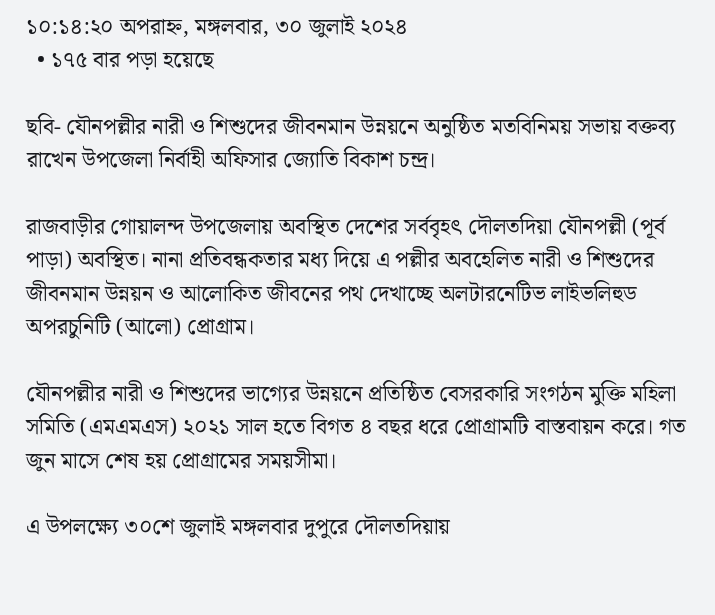১০:১৪:২০ অপরাহ্ন, মঙ্গলবার, ৩০ জুলাই ২০২৪
  • ১৭৫ বার পড়া হয়েছে

ছবি- যৌনপল্লীর নারী ও শিশুদের জীবনমান উন্নয়নে অনুষ্ঠিত মতবিনিময় সভায় বক্তব্য রাখেন উপজেলা নির্বাহী অফিসার জ্যোতি বিকাশ চন্দ্র।

রাজবাড়ীর গোয়ালন্দ উপজেলায় অবস্থিত দেশের সর্ববৃহৎ দৌলতদিয়া যৌনপল্লী (পূর্ব পাড়া) অবস্থিত। নানা প্রতিবন্ধকতার মধ্য দিয়ে এ পল্লীর অবহেলিত নারী ও শিশুদের জীবনমান উন্নয়ন ও আলোকিত জীবনের পথ দেখাচ্ছে অলটারনেটিভ লাইভলিহুড অপরচুনিটি (আলো) প্রোগ্রাম।

যৌনপল্লীর নারী ও শিশুদের ভাগ্যের উন্নয়নে প্রতিষ্ঠিত বেসরকারি সংগঠন মুক্তি মহিলা সমিতি (এমএমএস) ২০২১ সাল হতে বিগত ৪ বছর ধরে প্রোগ্রামটি বাস্তবায়ন করে। গত জুন মাসে শেষ হয় প্রোগ্রামের সময়সীমা।

এ উপলক্ষ্যে ৩০শে জুলাই মঙ্গলবার দুপুরে দৌলতদিয়ায়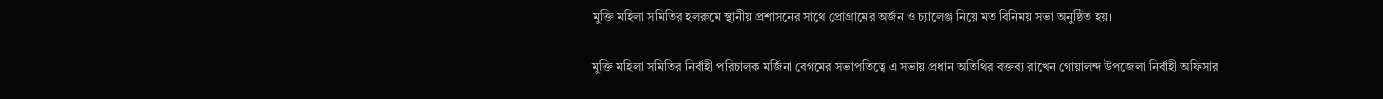মুক্তি মহিলা সমিতির হলরুমে স্থানীয় প্রশাসনের সাথে প্রোগ্রামের অর্জন ও চ্যালেঞ্জ নিয়ে মত বিনিময় সভা অনুষ্ঠিত হয়।

মুক্তি মহিলা সমিতির নির্বাহী পরিচালক মর্জিনা বেগমের সভাপতিত্বে এ সভায় প্রধান অতিথির বক্তব্য রাখেন গোয়ালন্দ উপজেলা নির্বাহী অফিসার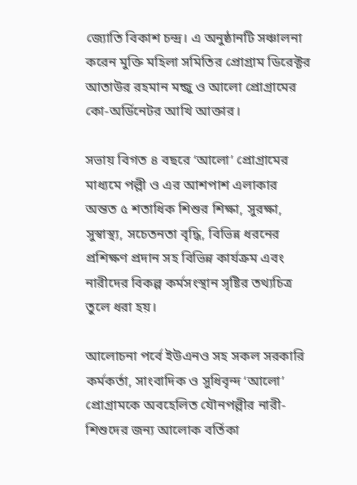জ্যোতি বিকাশ চন্দ্র। এ অনুষ্ঠানটি সঞ্চালনা করেন মুক্তি মহিলা সমিতির প্রোগ্রাম ডিরেক্টর আতাউর রহমান মন্জু ও আলো প্রোগ্রামের কো-অর্ডিনেটর আখি আক্তার।

সভায় বিগত ৪ বছরে ‘আলো’ প্রোগ্রামের মাধ্যমে পল্লী ও এর আশপাশ এলাকার অন্তত ৫ শতাধিক শিশুর শিক্ষা, সুরক্ষা, সুস্বাস্থ্য, সচেতনতা বৃদ্ধি, বিভিন্ন ধরনের প্রশিক্ষণ প্রদান সহ বিভিন্ন কার্যক্রম এবং নারীদের বিকল্প কর্মসংস্থান সৃষ্টির তথ্যচিত্র তুলে ধরা হয়।

আলোচনা পর্বে ইউএনও সহ সকল সরকারি কর্মকর্তা, সাংবাদিক ও সুধিবৃন্দ ‘আলো’ প্রোগ্রামকে অবহেলিত যৌনপল্লীর নারী-শিশুদের জন্য আলোক বর্তিকা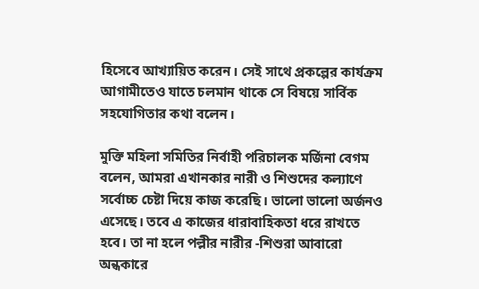হিসেবে আখ্যায়িত করেন। সেই সাথে প্রকল্পের কার্যক্রম আগামীতেও যাতে চলমান থাকে সে বিষয়ে সার্বিক সহযোগিতার কথা বলেন।

মুক্তি মহিলা সমিতির নির্বাহী পরিচালক মর্জিনা বেগম বলেন, আমরা এখানকার নারী ও শিশুদের কল্যাণে সর্বোচ্চ চেষ্টা দিয়ে কাজ করেছি। ভালো ভালো অর্জনও এসেছে। তবে এ কাজের ধারাবাহিকতা ধরে রাখতে হবে। তা না হলে পল্লীর নারীর -শিশুরা আবারো অন্ধকারে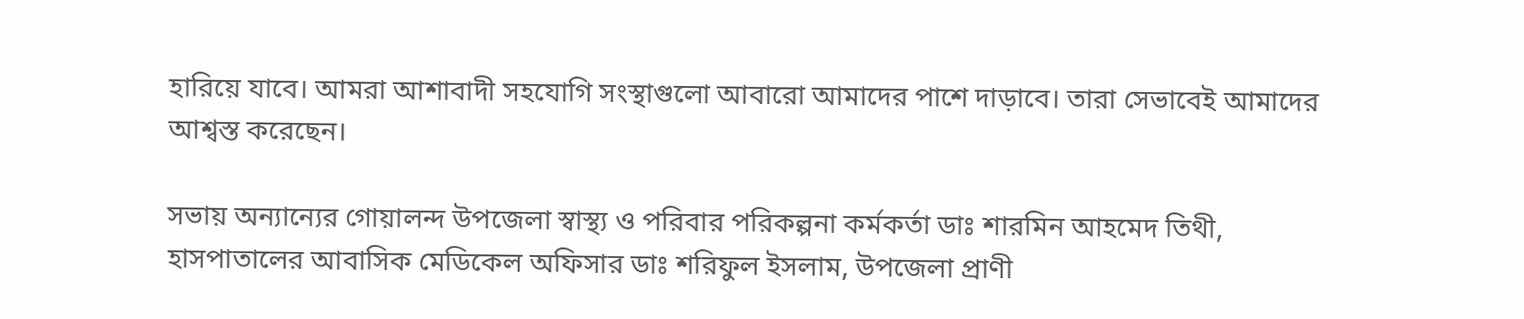হারিয়ে যাবে। আমরা আশাবাদী সহযোগি সংস্থাগুলো আবারো আমাদের পাশে দাড়াবে। তারা সেভাবেই আমাদের আশ্বস্ত করেছেন।

সভায় অন্যান্যের গোয়ালন্দ উপজেলা স্বাস্থ্য ও পরিবার পরিকল্পনা কর্মকর্তা ডাঃ শারমিন আহমেদ তিথী, হাসপাতালের আবাসিক মেডিকেল অফিসার ডাঃ শরিফুল ইসলাম, উপজেলা প্রাণী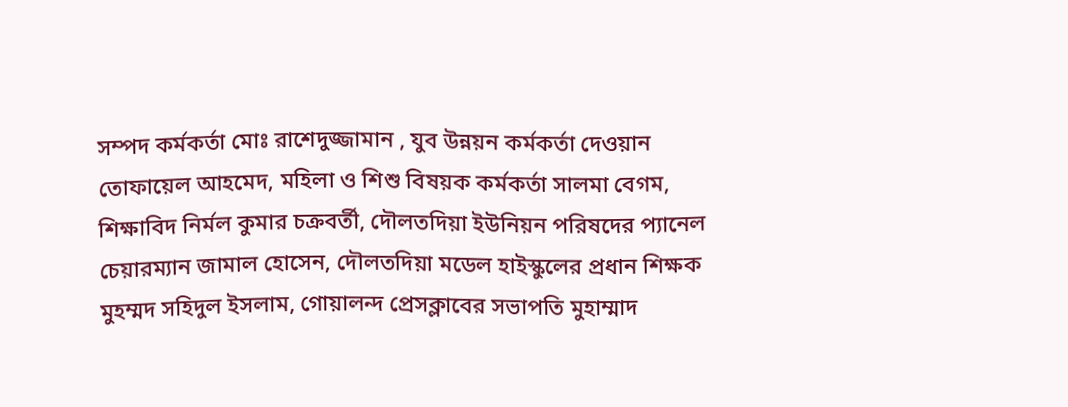সম্পদ কর্মকর্তা মোঃ রাশেদুজ্জামান , যুব উন্নয়ন কর্মকর্তা দেওয়ান তোফায়েল আহমেদ, মহিলা ও শিশু বিষয়ক কর্মকর্তা সালমা বেগম, শিক্ষাবিদ নির্মল কুমার চক্রবর্তী, দৌলতদিয়া ইউনিয়ন পরিষদের প্যানেল চেয়ারম্যান জামাল হোসেন, দৌলতদিয়া মডেল হাইস্কুলের প্রধান শিক্ষক মুহম্মদ সহিদুল ইসলাম, গোয়ালন্দ প্রেসক্লাবের সভাপতি মুহাম্মাদ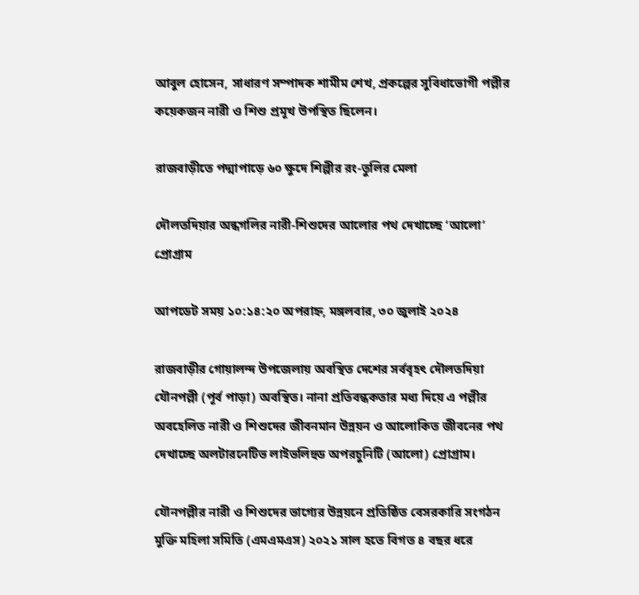আবুল হোসেন, সাধারণ সম্পাদক শামীম শেখ, প্রকল্পের সুবিধাভোগী পল্লীর কয়েকজন নারী ও শিশু প্রমূখ উপস্থিত ছিলেন।

রাজবাড়ীতে পদ্মাপাড়ে ৬০ ক্ষুদে শিল্পীর রং-তুলির মেলা

দৌলতদিয়ার অন্ধগলির নারী-শিশুদের আলোর পথ দেখাচ্ছে ‘আলো’ প্রোগ্রাম

আপডেট সময় ১০:১৪:২০ অপরাহ্ন, মঙ্গলবার, ৩০ জুলাই ২০২৪

রাজবাড়ীর গোয়ালন্দ উপজেলায় অবস্থিত দেশের সর্ববৃহৎ দৌলতদিয়া যৌনপল্লী (পূর্ব পাড়া) অবস্থিত। নানা প্রতিবন্ধকতার মধ্য দিয়ে এ পল্লীর অবহেলিত নারী ও শিশুদের জীবনমান উন্নয়ন ও আলোকিত জীবনের পথ দেখাচ্ছে অলটারনেটিভ লাইভলিহুড অপরচুনিটি (আলো) প্রোগ্রাম।

যৌনপল্লীর নারী ও শিশুদের ভাগ্যের উন্নয়নে প্রতিষ্ঠিত বেসরকারি সংগঠন মুক্তি মহিলা সমিতি (এমএমএস) ২০২১ সাল হতে বিগত ৪ বছর ধরে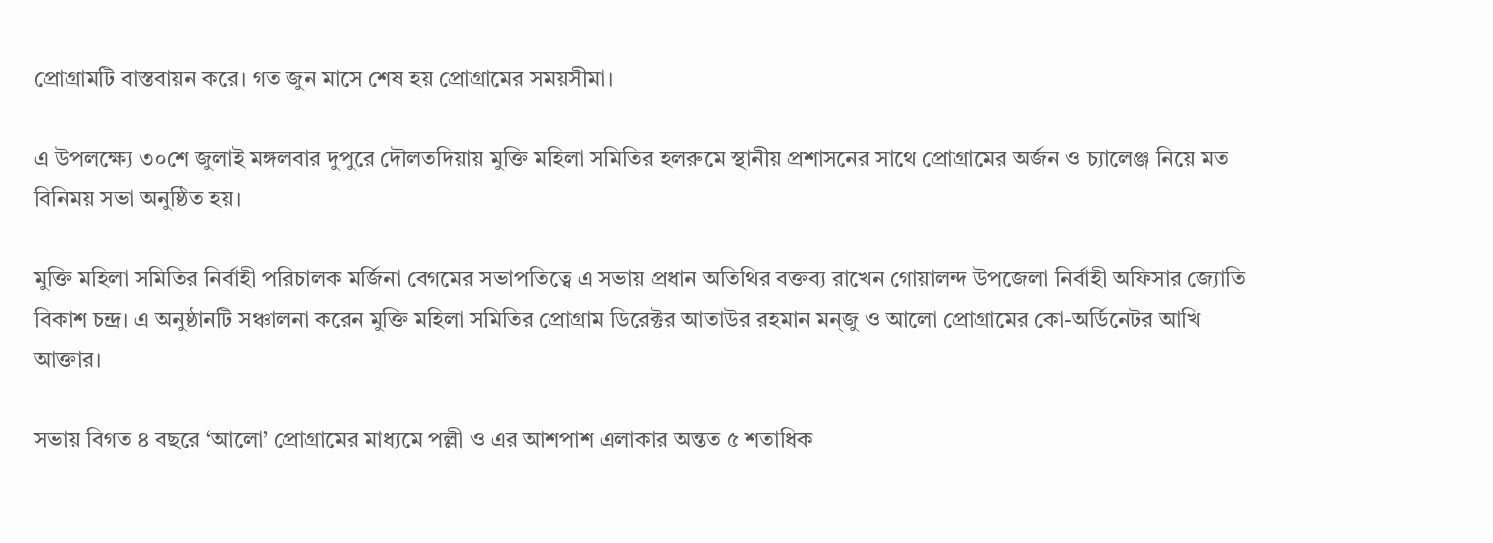প্রোগ্রামটি বাস্তবায়ন করে। গত জুন মাসে শেষ হয় প্রোগ্রামের সময়সীমা।

এ উপলক্ষ্যে ৩০শে জুলাই মঙ্গলবার দুপুরে দৌলতদিয়ায় মুক্তি মহিলা সমিতির হলরুমে স্থানীয় প্রশাসনের সাথে প্রোগ্রামের অর্জন ও চ্যালেঞ্জ নিয়ে মত বিনিময় সভা অনুষ্ঠিত হয়।

মুক্তি মহিলা সমিতির নির্বাহী পরিচালক মর্জিনা বেগমের সভাপতিত্বে এ সভায় প্রধান অতিথির বক্তব্য রাখেন গোয়ালন্দ উপজেলা নির্বাহী অফিসার জ্যোতি বিকাশ চন্দ্র। এ অনুষ্ঠানটি সঞ্চালনা করেন মুক্তি মহিলা সমিতির প্রোগ্রাম ডিরেক্টর আতাউর রহমান মন্জু ও আলো প্রোগ্রামের কো-অর্ডিনেটর আখি আক্তার।

সভায় বিগত ৪ বছরে ‘আলো’ প্রোগ্রামের মাধ্যমে পল্লী ও এর আশপাশ এলাকার অন্তত ৫ শতাধিক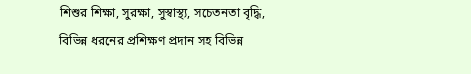শিশুর শিক্ষা, সুরক্ষা, সুস্বাস্থ্য, সচেতনতা বৃদ্ধি, বিভিন্ন ধরনের প্রশিক্ষণ প্রদান সহ বিভিন্ন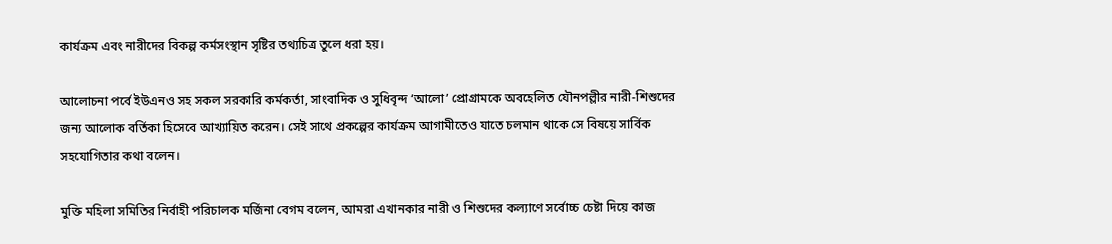কার্যক্রম এবং নারীদের বিকল্প কর্মসংস্থান সৃষ্টির তথ্যচিত্র তুলে ধরা হয়।

আলোচনা পর্বে ইউএনও সহ সকল সরকারি কর্মকর্তা, সাংবাদিক ও সুধিবৃন্দ ‘আলো’ প্রোগ্রামকে অবহেলিত যৌনপল্লীর নারী-শিশুদের জন্য আলোক বর্তিকা হিসেবে আখ্যায়িত করেন। সেই সাথে প্রকল্পের কার্যক্রম আগামীতেও যাতে চলমান থাকে সে বিষয়ে সার্বিক সহযোগিতার কথা বলেন।

মুক্তি মহিলা সমিতির নির্বাহী পরিচালক মর্জিনা বেগম বলেন, আমরা এখানকার নারী ও শিশুদের কল্যাণে সর্বোচ্চ চেষ্টা দিয়ে কাজ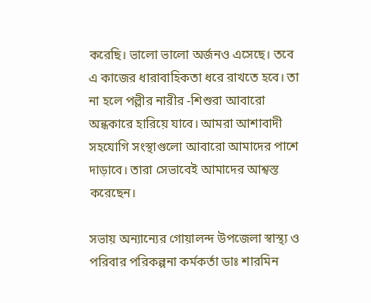করেছি। ভালো ভালো অর্জনও এসেছে। তবে এ কাজের ধারাবাহিকতা ধরে রাখতে হবে। তা না হলে পল্লীর নারীর -শিশুরা আবারো অন্ধকারে হারিয়ে যাবে। আমরা আশাবাদী সহযোগি সংস্থাগুলো আবারো আমাদের পাশে দাড়াবে। তারা সেভাবেই আমাদের আশ্বস্ত করেছেন।

সভায় অন্যান্যের গোয়ালন্দ উপজেলা স্বাস্থ্য ও পরিবার পরিকল্পনা কর্মকর্তা ডাঃ শারমিন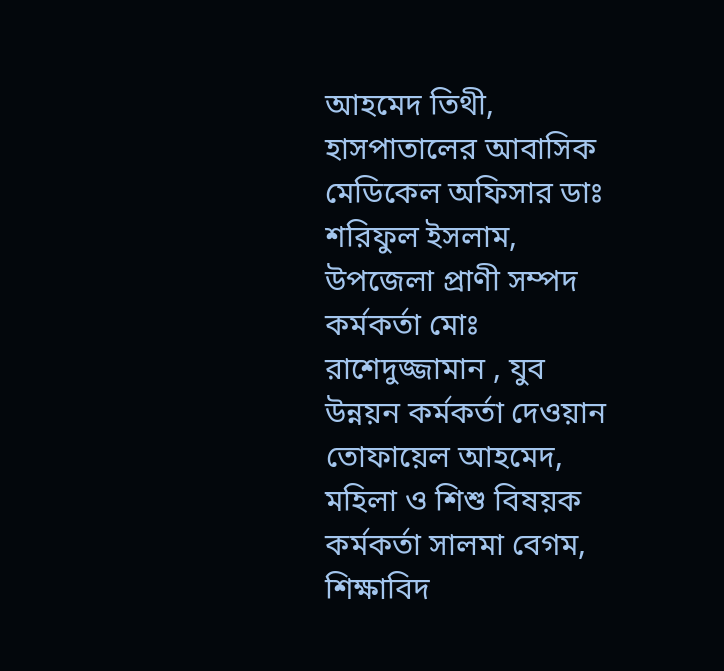আহমেদ তিথী, হাসপাতালের আবাসিক মেডিকেল অফিসার ডাঃ শরিফুল ইসলাম, উপজেলা প্রাণী সম্পদ কর্মকর্তা মোঃ রাশেদুজ্জামান , যুব উন্নয়ন কর্মকর্তা দেওয়ান তোফায়েল আহমেদ, মহিলা ও শিশু বিষয়ক কর্মকর্তা সালমা বেগম, শিক্ষাবিদ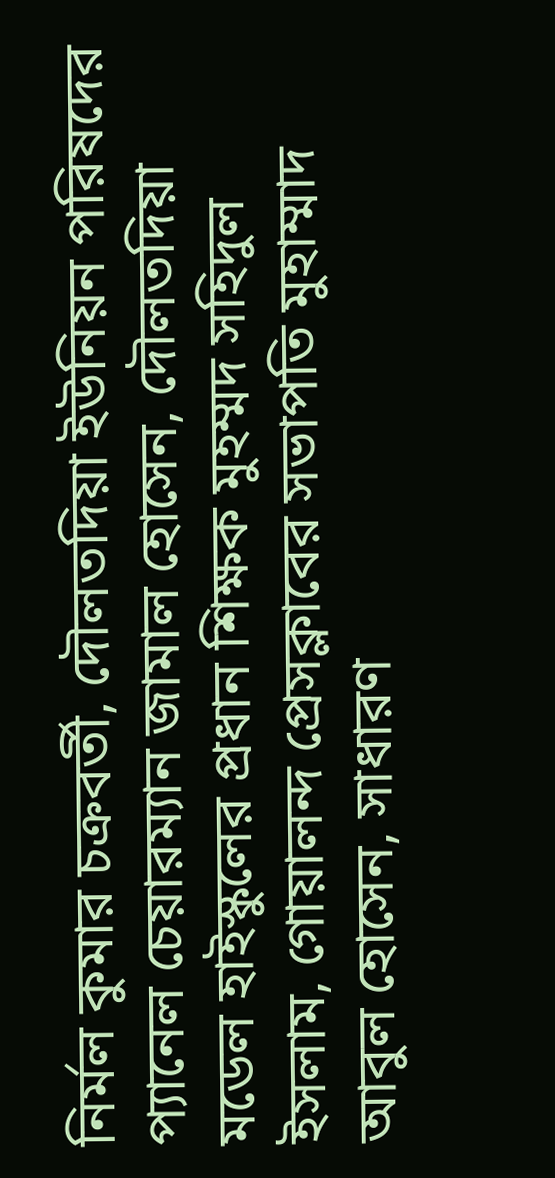নির্মল কুমার চক্রবর্তী, দৌলতদিয়া ইউনিয়ন পরিষদের প্যানেল চেয়ারম্যান জামাল হোসেন, দৌলতদিয়া মডেল হাইস্কুলের প্রধান শিক্ষক মুহম্মদ সহিদুল ইসলাম, গোয়ালন্দ প্রেসক্লাবের সভাপতি মুহাম্মাদ আবুল হোসেন, সাধারণ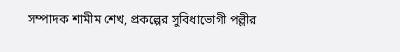সম্পাদক শামীম শেখ, প্রকল্পের সুবিধাভোগী পল্লীর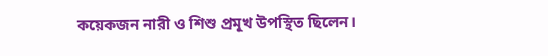কয়েকজন নারী ও শিশু প্রমূখ উপস্থিত ছিলেন।